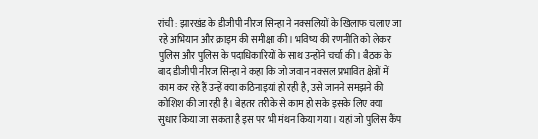रांची : झारखंड के डीजीपी नीरज सिन्हा ने नक्सलियों के खिलाफ चलाए जा रहे अभियान और क्राइम की समीक्षा की। भविष्य की रणनीति को लेकर पुलिस और पुलिस के पदाधिकारियों के साथ उन्होंने चर्चा की। बैठक के बाद डीजीपी नीरज सिन्हा ने कहा कि जो जवान नक्सल प्रभावित क्षेत्रों में काम कर रहे हैं उन्हें क्या कठिनाइयां हो रही है, उसे जानने समझने की कोशिश की जा रही है। बेहतर तरीके से काम हो सके इसके लिए क्या सुधार किया जा सकता है इस पर भी मंथन किया गया। यहां जो पुलिस कैंप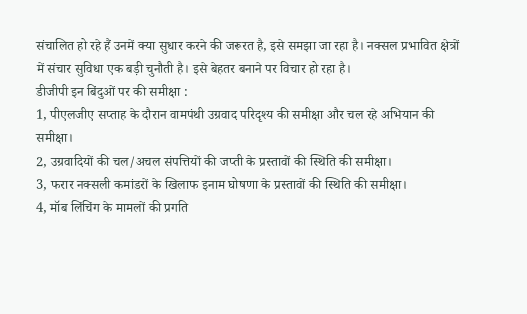संचालित हो रहे हैं उनमें क्या सुधार करने की जरूरत है, इसे समझा जा रहा है। नक्सल प्रभावित क्षेत्रों में संचार सुविधा एक बड़ी चुनौती है। इसे बेहतर बनाने पर विचार हो रहा है।
डीजीपी इन बिंदुओं पर की समीक्षा :
1, पीएलजीए सप्ताह के दौरान वामपंथी उग्रवाद परिदृश्य की समीक्षा और चल रहे अभियान की समीक्षा।
2, उग्रवादियों की चल/अचल संपत्तियों की जप्ती के प्रस्तावों की स्थिति की समीक्षा।
3, फरार नक्सली कमांडरों के खिलाफ इनाम घोषणा के प्रस्तावों की स्थिति की समीक्षा।
4, मॉब लिंचिंग के मामलों की प्रगति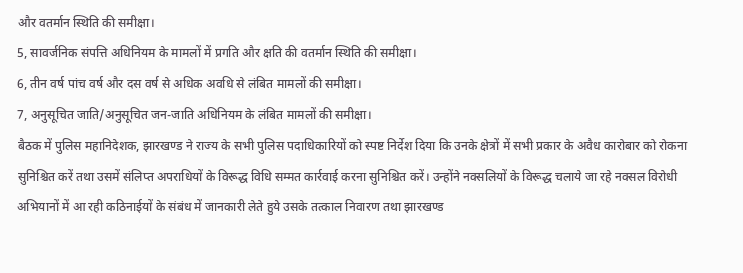और वतर्मान स्थिति की समीक्षा।
5, सावर्जनिक संपत्ति अधिनियम के मामलों में प्रगति और क्षति की वतर्मान स्थिति की समीक्षा।
6, तीन वर्ष पांच वर्ष और दस वर्ष से अधिक अवधि से लंबित मामलों की समीक्षा।
7, अनुसूचित जाति/अनुसूचित जन-जाति अधिनियम के लंबित मामलों की समीक्षा।
बैठक में पुलिस महानिदेशक, झारखण्ड ने राज्य के सभी पुलिस पदाधिकारियों को स्पष्ट निर्देश दिया कि उनके क्षेत्रों में सभी प्रकार के अवैध कारोबार को रोकना सुनिश्चित करें तथा उसमें संलिप्त अपराधियों के विरूद्ध विधि सम्मत कार्रवाई करना सुनिश्चित करें। उन्होंने नक्सलियों के विरूद्ध चलाये जा रहे नक्सल विरोधी अभियानों में आ रही कठिनाईयों के संबंध में जानकारी लेते हुये उसके तत्काल निवारण तथा झारखण्ड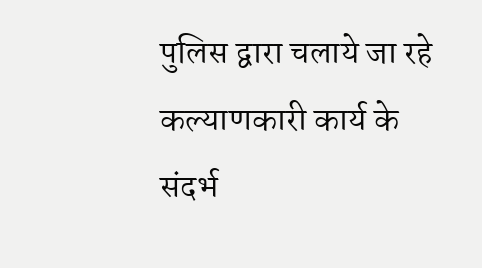पुलिस द्वारा चलाये जा रहे कल्याणकारी कार्य के संदर्भ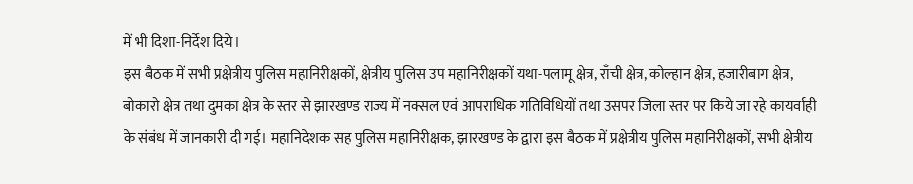में भी दिशा-निर्देश दिये।
इस बैठक में सभी प्रक्षेत्रीय पुलिस महानिरीक्षकों, क्षेत्रीय पुलिस उप महानिरीक्षकों यथा-पलामू क्षेत्र, राँची क्षेत्र, कोल्हान क्षेत्र, हजारीबाग क्षेत्र, बोकारो क्षेत्र तथा दुमका क्षेत्र के स्तर से झारखण्ड राज्य में नक्सल एवं आपराधिक गतिविधियों तथा उसपर जिला स्तर पर किये जा रहे कायर्वाही के संबंध में जानकारी दी गई। महानिदेशक सह पुलिस महानिरीक्षक, झारखण्ड के द्वारा इस बैठक में प्रक्षेत्रीय पुलिस महानिरीक्षकों, सभी क्षेत्रीय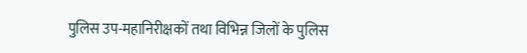पुलिस उप-महानिरीक्षकों तथा विभिन्न जिलों के पुलिस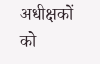अधीक्षकों को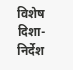विशेष दिशा-निर्देश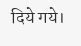दिये गये।